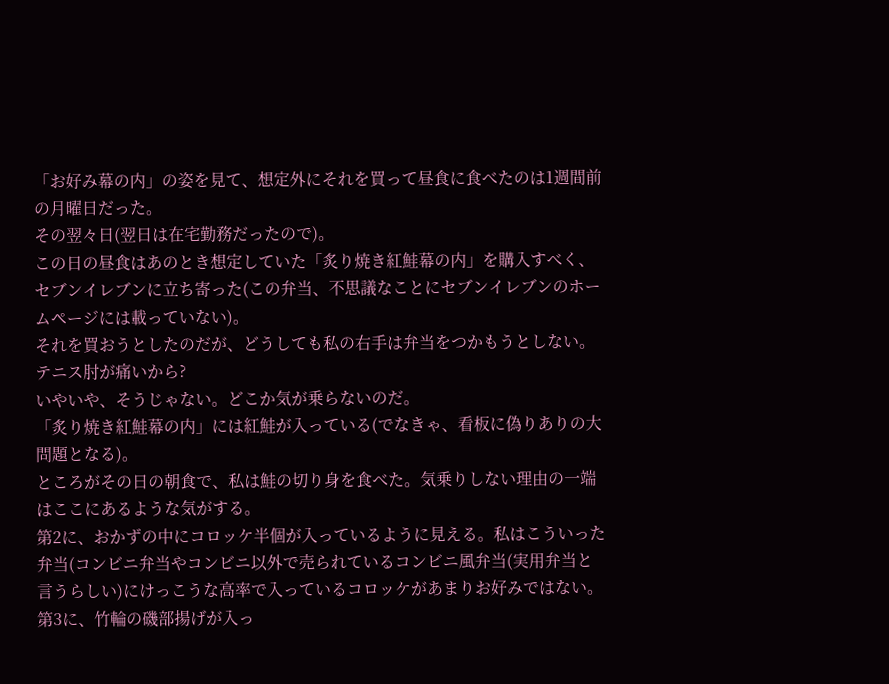「お好み幕の内」の姿を見て、想定外にそれを買って昼食に食べたのは1週間前の月曜日だった。
その翌々日(翌日は在宅勤務だったので)。
この日の昼食はあのとき想定していた「炙り焼き紅鮭幕の内」を購入すべく、セブンイレブンに立ち寄った(この弁当、不思議なことにセブンイレブンのホームページには載っていない)。
それを買おうとしたのだが、どうしても私の右手は弁当をつかもうとしない。
テニス肘が痛いから?
いやいや、そうじゃない。どこか気が乗らないのだ。
「炙り焼き紅鮭幕の内」には紅鮭が入っている(でなきゃ、看板に偽りありの大問題となる)。
ところがその日の朝食で、私は鮭の切り身を食べた。気乗りしない理由の一端はここにあるような気がする。
第2に、おかずの中にコロッケ半個が入っているように見える。私はこういった弁当(コンビニ弁当やコンビニ以外で売られているコンビニ風弁当(実用弁当と言うらしい)にけっこうな高率で入っているコロッケがあまりお好みではない。
第3に、竹輪の磯部揚げが入っ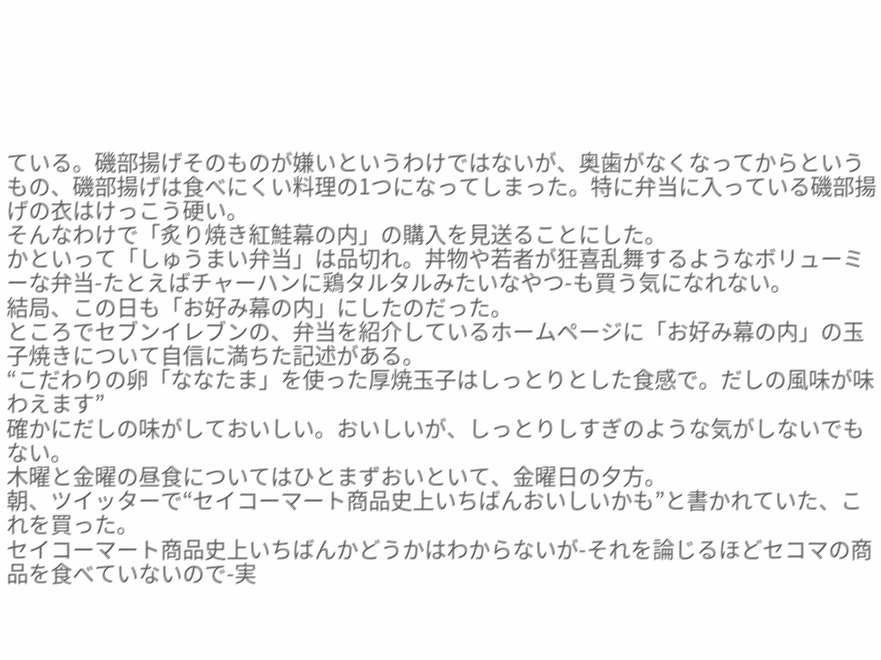ている。磯部揚げそのものが嫌いというわけではないが、奥歯がなくなってからというもの、磯部揚げは食べにくい料理の1つになってしまった。特に弁当に入っている磯部揚げの衣はけっこう硬い。
そんなわけで「炙り焼き紅鮭幕の内」の購入を見送ることにした。
かといって「しゅうまい弁当」は品切れ。丼物や若者が狂喜乱舞するようなボリューミーな弁当-たとえばチャーハンに鶏タルタルみたいなやつ-も買う気になれない。
結局、この日も「お好み幕の内」にしたのだった。
ところでセブンイレブンの、弁当を紹介しているホームページに「お好み幕の内」の玉子焼きについて自信に満ちた記述がある。
“こだわりの卵「ななたま」を使った厚焼玉子はしっとりとした食感で。だしの風味が味わえます”
確かにだしの味がしておいしい。おいしいが、しっとりしすぎのような気がしないでもない。
木曜と金曜の昼食についてはひとまずおいといて、金曜日の夕方。
朝、ツイッターで“セイコーマート商品史上いちばんおいしいかも”と書かれていた、これを買った。
セイコーマート商品史上いちばんかどうかはわからないが-それを論じるほどセコマの商品を食べていないので-実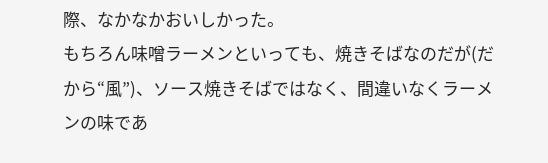際、なかなかおいしかった。
もちろん味噌ラーメンといっても、焼きそばなのだが(だから“風”)、ソース焼きそばではなく、間違いなくラーメンの味であ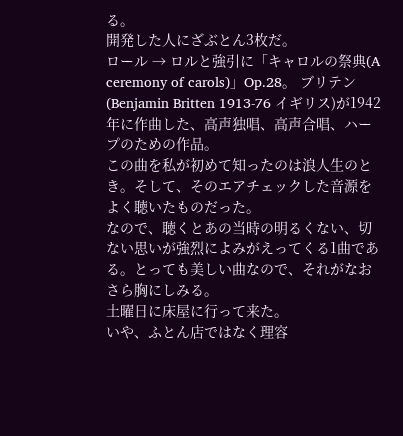る。
開発した人にざぶとん3枚だ。
ロール → ロルと強引に「キャロルの祭典(A ceremony of carols)」Op.28。 ブリテン(Benjamin Britten 1913-76 イギリス)が1942年に作曲した、高声独唱、高声合唱、ハープのための作品。
この曲を私が初めて知ったのは浪人生のとき。そして、そのエアチェックした音源をよく聴いたものだった。
なので、聴くとあの当時の明るくない、切ない思いが強烈によみがえってくる1曲である。とっても美しい曲なので、それがなおさら胸にしみる。
土曜日に床屋に行って来た。
いや、ふとん店ではなく理容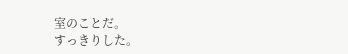室のことだ。
すっきりした。